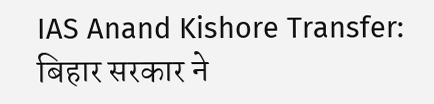IAS Anand Kishore Transfer: बिहार सरकार ने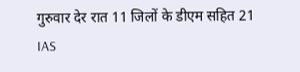गुरुवार देर रात 11 जिलों के डीएम सहित 21 IAS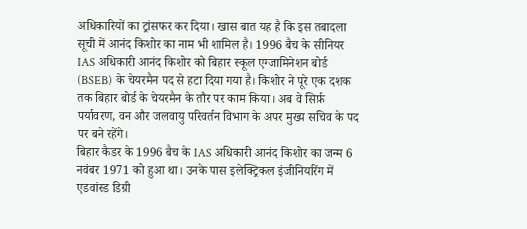अधिकारियों का ट्रांसफर कर दिया। खास बात यह है कि इस तबादला सूची में आनंद किशोर का नाम भी शामिल है। 1996 बैच के सीनियर IAS अधिकारी आनंद किशोर को बिहार स्कूल एग्जामिनेशन बोर्ड (BSEB) के चेयरमैन पद से हटा दिया गया है। किशोर ने पूरे एक दशक तक बिहार बोर्ड के चेयरमैन के तौर पर काम किया। अब वे सिर्फ़ पर्यावरण, वन और जलवायु परिवर्तन विभाग के अपर मुख्य सचिव के पद पर बने रहेंगे।
बिहार कैडर के 1996 बैच के IAS अधिकारी आनंद किशोर का जन्म 6 नवंबर 1971 को हुआ था। उनके पास इलेक्ट्रिकल इंजीनियरिंग में एडवांस्ड डिग्री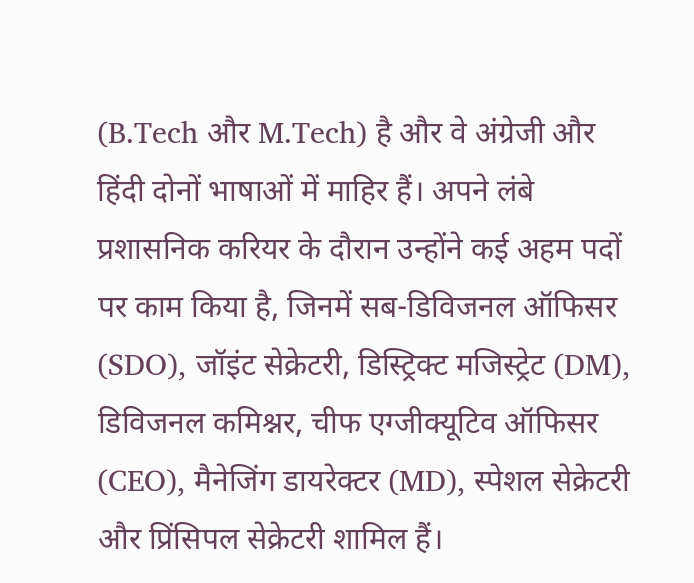(B.Tech और M.Tech) है और वे अंग्रेजी और हिंदी दोनों भाषाओं में माहिर हैं। अपने लंबे प्रशासनिक करियर के दौरान उन्होंने कई अहम पदों पर काम किया है, जिनमें सब-डिविजनल ऑफिसर (SDO), जॉइंट सेक्रेटरी, डिस्ट्रिक्ट मजिस्ट्रेट (DM), डिविजनल कमिश्नर, चीफ एग्जीक्यूटिव ऑफिसर (CEO), मैनेजिंग डायरेक्टर (MD), स्पेशल सेक्रेटरी और प्रिंसिपल सेक्रेटरी शामिल हैं।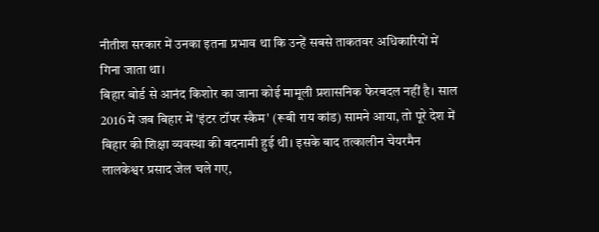नीतीश सरकार में उनका इतना प्रभाव था कि उन्हें सबसे ताकतवर अधिकारियों में गिना जाता था।
बिहार बोर्ड से आनंद किशोर का जाना कोई मामूली प्रशासनिक फेरबदल नहीं है। साल 2016 में जब बिहार में 'इंटर टॉपर स्कैम' (रूबी राय कांड) सामने आया, तो पूरे देश में बिहार की शिक्षा व्यवस्था की बदनामी हुई थी। इसके बाद तत्कालीन चेयरमैन लालकेश्वर प्रसाद जेल चले गए,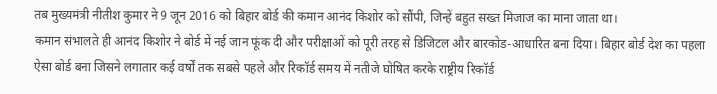तब मुख्यमंत्री नीतीश कुमार ने 9 जून 2016 को बिहार बोर्ड की कमान आनंद किशोर को सौंपी, जिन्हें बहुत सख्त मिजाज का माना जाता था।
कमान संभालते ही आनंद किशोर ने बोर्ड में नई जान फूंक दी और परीक्षाओं को पूरी तरह से डिजिटल और बारकोड-आधारित बना दिया। बिहार बोर्ड देश का पहला ऐसा बोर्ड बना जिसने लगातार कई वर्षों तक सबसे पहले और रिकॉर्ड समय में नतीजे घोषित करके राष्ट्रीय रिकॉर्ड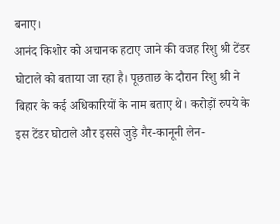बनाए।
आनंद किशोर को अचानक हटाए जाने की वजह रिशु श्री टेंडर घोटाले को बताया जा रहा है। पूछताछ के दौरान रिशु श्री ने बिहार के कई अधिकारियों के नाम बताए थे। करोड़ों रुपये के इस टेंडर घोटाले और इससे जुड़े गैर-कानूनी लेन-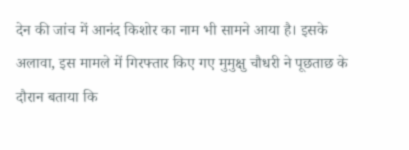देन की जांच में आनंद किशोर का नाम भी सामने आया है। इसके अलावा, इस मामले में गिरफ्तार किए गए मुमुक्षु चौधरी ने पूछताछ के दौरान बताया कि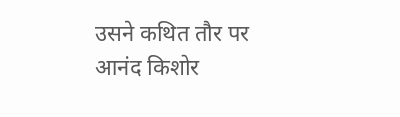उसने कथित तौर पर आनंद किशोर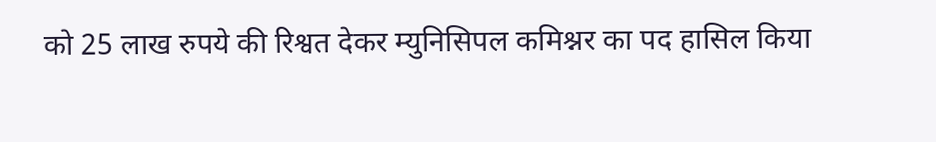को 25 लाख रुपये की रिश्वत देकर म्युनिसिपल कमिश्नर का पद हासिल किया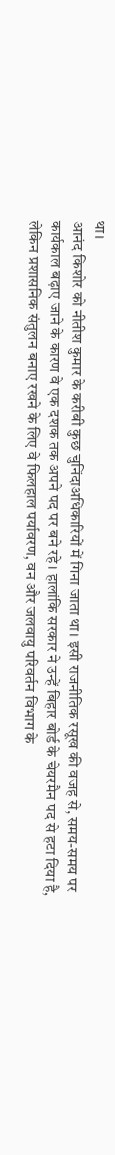था।
आनंद किशोर को नीतीश कुमार के करीबी कुछ चुनिंदाअधिकारियों में गिना जाता था। इसी राजनीतिक रसूख की वजह से, समय-समय पर कार्यकाल बढ़ाए जाने के कारण वे एक दशक तक अपने पद पर बने रहे। हालांकि सरकार ने उन्हें बिहार बोर्ड के चेयरमैन पद से हटा दिया है, लेकिन प्रशासनिक संतुलन बनाए रखने के लिए वे फिलहाल पर्यावरण, वन और जलवायु परिवर्तन विभाग के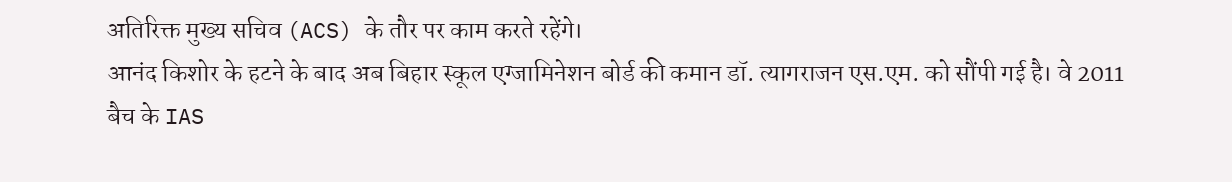अतिरिक्त मुख्य सचिव (ACS) के तौर पर काम करते रहेंगे।
आनंद किशोर के हटने के बाद अब बिहार स्कूल एग्जामिनेशन बोर्ड की कमान डॉ. त्यागराजन एस.एम. को सौंपी गई है। वे 2011 बैच के IAS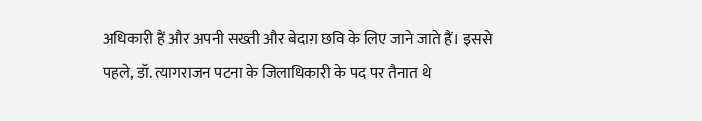अधिकारी हैं और अपनी सख्ती और बेदाग़ छवि के लिए जाने जाते हैं। इससे पहले, डॉ. त्यागराजन पटना के जिलाधिकारी के पद पर तैनात थे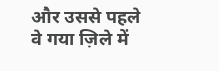और उससे पहले वे गया ज़िले में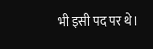भी इसी पद पर थे।